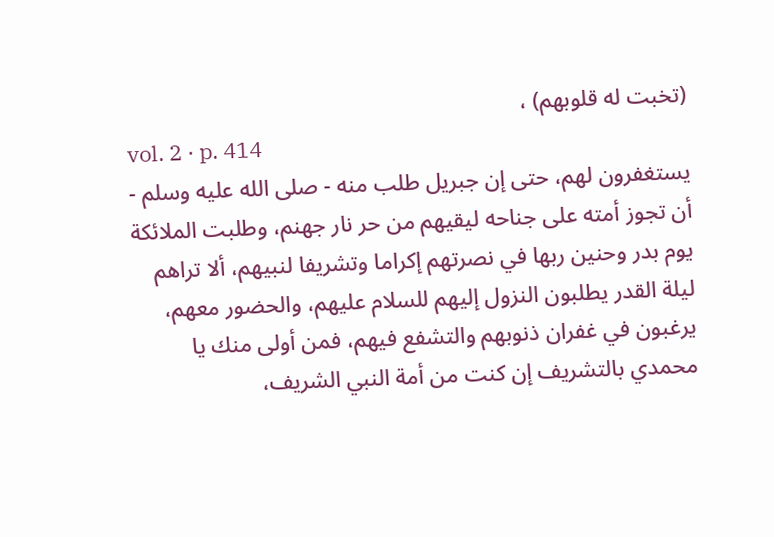(تخبت له قلوبهم) ،
vol. 2 · p. 414
يستغفرون لهم، حتى إن جبريل طلب منه - صلى الله عليه وسلم - أن تجوز أمته على جناحه ليقيهم من حر نار جهنم، وطلبت الملائكة يوم بدر وحنين ربها في نصرتهم إكراما وتشريفا لنبيهم، ألا تراهم ليلة القدر يطلبون النزول إليهم للسلام عليهم، والحضور معهم، يرغبون في غفران ذنوبهم والتشفع فيهم، فمن أولى منك يا محمدي بالتشريف إن كنت من أمة النبي الشريف،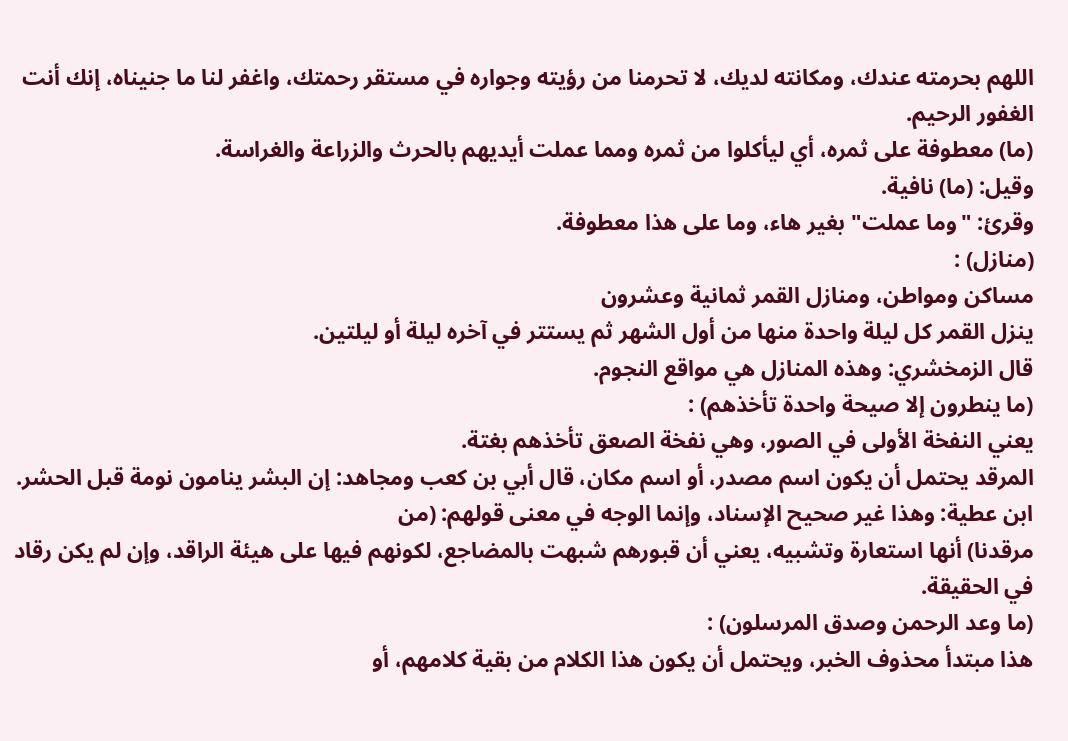اللهم بحرمته عندك، ومكانته لديك، لا تحرمنا من رؤيته وجواره في مستقر رحمتك، واغفر لنا ما جنيناه، إنك أنت الغفور الرحيم.
(ما) معطوفة على ثمره، أي ليأكلوا من ثمره ومما عملت أيديهم بالحرث والزراعة والغراسة.
وقيل: (ما) نافية.
وقرئ: "وما عملت" بغير هاء، وما على هذا معطوفة.
(منازل) :
مساكن ومواطن، ومنازل القمر ثمانية وعشرون
ينزل القمر كل ليلة واحدة منها من أول الشهر ثم يستتر في آخره ليلة أو ليلتين.
قال الزمخشري: وهذه المنازل هي مواقع النجوم.
(ما ينطرون إلا صيحة واحدة تأخذهم) :
يعني النفخة الأولى في الصور، وهي نفخة الصعق تأخذهم بغتة.
المرقد يحتمل أن يكون اسم مصدر، أو اسم مكان، قال أبي بن كعب ومجاهد: إن البشر ينامون نومة قبل الحشر.
ابن عطية: وهذا غير صحيح الإسناد، وإنما الوجه في معنى قولهم: (من
مرقدنا) أنها استعارة وتشبيه، يعني أن قبورهم شبهت بالمضاجع، لكونهم فيها على هيئة الراقد، وإن لم يكن رقاد في الحقيقة.
(ما وعد الرحمن وصدق المرسلون) :
هذا مبتدأ محذوف الخبر، ويحتمل أن يكون هذا الكلام من بقية كلامهم، أو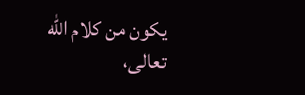يكون من كلام الله تعالى،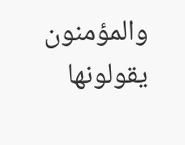والمؤمنون يقولونها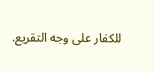للكفار على وجه التقريع.